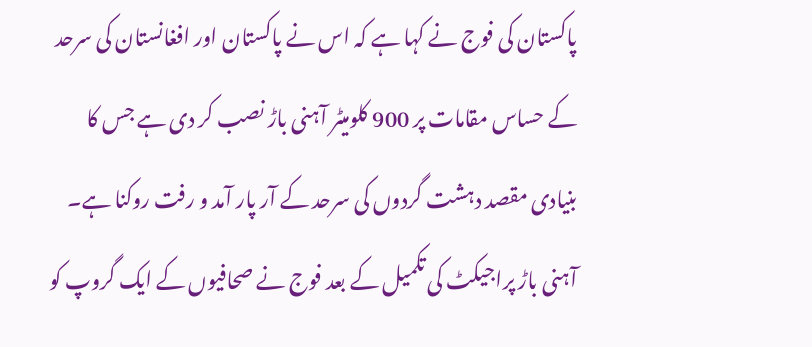پاکستان کی فوج نے کہا ہے کہ اس نے پاکستان اور افغانستان کی سرحد کے حساس مقامات پر 900 کلومیٹر آہنی باڑ نصب کر دی ہے جس کا بنیادی مقصد دہشت گردوں کی سرحد کے آر پار آمد و رفت روکنا ہے۔
آہنی باڑ پراجیکٹ کی تکمیل کے بعد فوج نے صحافیوں کے ایک گروپ کو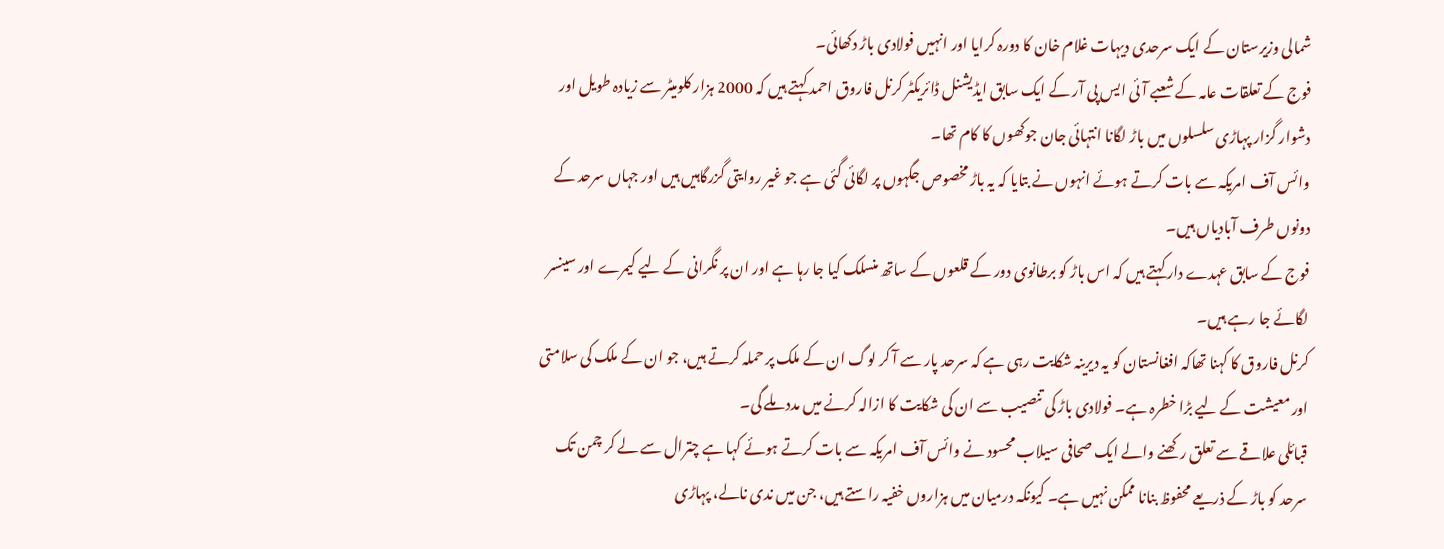شمالی وزیرستان کے ایک سرحدی دیہات غلام خان کا دورہ کرایا اور انہیں فولادی باڑ دکھائی۔
فوج کے تعلقات عامہ کے شعبے آئی ایس پی آر کے ایک سابق ایڈیشنل ڈائریکٹر کرنل فاروق احمد کہتے ہیں کہ 2000 ہزار کلومیٹر سے زیادہ طویل اور دشوار گزار پہاڑی سلسلوں میں باڑ لگانا انتہائی جان جوکھوں کا کام تھا۔
وائس آف امریکہ سے بات کرتے ہوئے انہوں نے بتایا کہ یہ باڑ مخصوص جگہوں پر لگائی گئی ہے جو غیر روایتی گزرگاہیں ہیں اور جہاں سرحد کے دونوں طرف آبادیاں ہیں۔
فوج کے سابق عہدے دار کہتے ہیں کہ اس باڑ کو برطانوی دور کے قلعوں کے ساتھ منسلک کیا جا رہا ہے اور ان پر نگرانی کے لیے کیمرے اور سینسر لگائے جا رہے ہیں۔
کرنل فاروق کا کہنا تھاکہ افغانستان کو یہ دیرینہ شکایت رہی ہے کہ سرحد پار سے آ کر لوگ ان کے ملک پر حملہ کرتے ہیں، جو ان کے ملک کی سلامتی اور معیشت کے لیے بڑا خطرہ ہے۔ فولادی باڑ کی تنصیب سے ان کی شکایت کا ازالہ کرنے میں مدد ملے گی۔
قبائلی علاقے سے تعلق رکھنے والے ایک صحافی سیلاب محسود نے وائس آف امریکہ سے بات کرتے ہوئے کہا ہے چترال سے لے کر چمن تک سرحد کو باڑ کے ذریعے محفوظ بنانا ممکن نہیں ہے۔ کیونکہ درمیان میں ہزاروں خفیہ راستے ہیں، جن میں ندی نالے، پہاڑی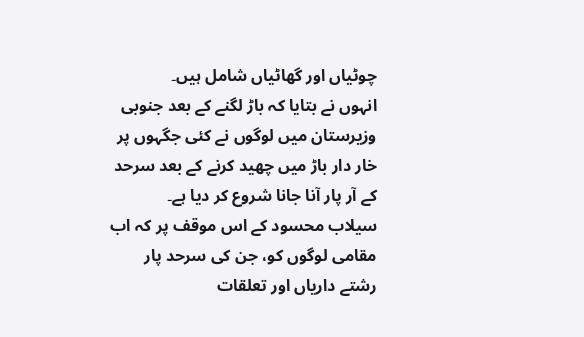چوٹیاں اور گھاٹیاں شامل ہیں۔
انہوں نے بتایا کہ باڑ لگنے کے بعد جنوبی وزیرستان میں لوگوں نے کئی جگہوں پر خار دار باڑ میں چھید کرنے کے بعد سرحد کے آر پار آنا جانا شروع کر دیا ہے۔
سیلاب محسود کے اس موقف پر کہ اب مقامی لوگوں کو، جن کی سرحد پار رشتے داریاں اور تعلقات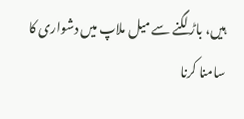ہیں، باڑ لگنے سے میل ملاپ میں دشواری کا سامنا کرنا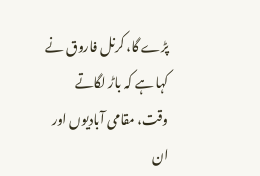پڑے گا، کرنل فاروق نے کہا ہے کہ باڑ لگاتے وقت، مقامی آبادیوں اور ان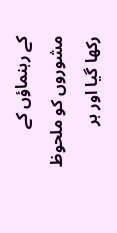کے رہنماؤں کے مشوروں کو ملحوظ رکھا گیا اور ہر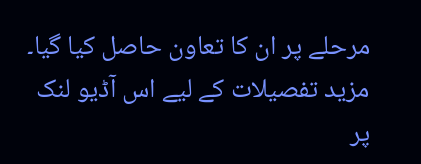مرحلے پر ان کا تعاون حاصل کیا گیا۔
مزید تفصیلات کے لیے اس آڈیو لنک پر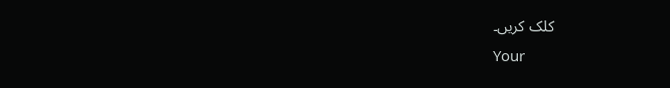کلک کریں۔
Your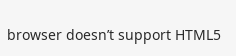browser doesn’t support HTML5